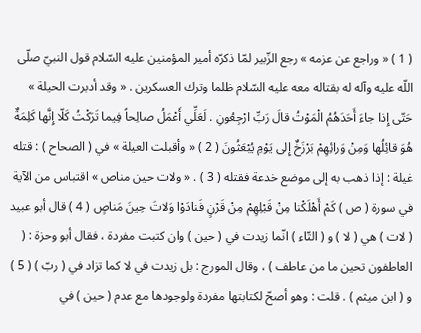( 1 ) « وراجع عن عزمه » رجع الزّبير لمّا ذكرّه أمير المؤمنين عليه السّلام قول النبيّ صلّى اللّه عليه وآله له بقتاله معه عليه السّلام ظلما وترك العسكرين . « وقد أدبرت الحيلة » حَتّى إِذا جاءَ أَحَدَهُمُ الْمَوْتُ قالَ رَبِّ ارْجِعُونِ . لَعَلِّي أَعْمَلُ صالِحاً فِيما تَرَكْتُ كَلّا إِنَّها كَلِمَةٌ هُوَ قائِلُها وَمِنْ وَرائِهِمْ بَرْزَخٌ إِلى يَوْمِ يُبْعَثُونَ ( 2 ) « وأقبلت العيلة » في ( الصحاح ) : قتله غيلة : إذا ذهب به إلى موضع خدعة فقتله ( 3 ) . « ولات حين مناص » اقتباس من الآية في سورة ( ص ) كَمْ أَهْلَكْنا مِنْ قَبْلِهِمْ مِنْ قَرْنٍ فَنادَوْا وَلاتَ حِينَ مَناصٍ ( 4 ) قال أبو عبيد ( لات ) هي ( لا ) و ( التّاء ) انّما زيدت في ( حين ) وان كتبت مفردة ، فقال أبو وحزة : ( العاطفون تحين ما من عاطف ) ، وقال المورج : بل زيدت في لا كما تزاد في ( ربّ ) ( 5 ) و ( ابن ميثم ) . قلت : وهو أصحّ لكتابتها مفردة ولوجودها مع عدم ( حين ) في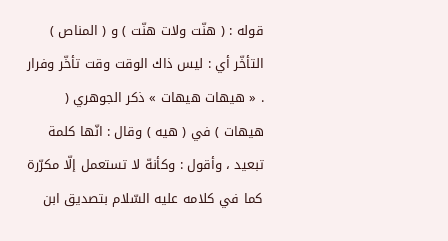قوله : ( هنّت ولات هنّت ) و ( المناص ) التأخّر أي : ليس ذاك الوقت وقت تأخّر وفرار . « هيهات هيهات » ذكر الجوهري ( هيهات ) في ( هيه ) وقال : انّها كلمة تبعيد ، وأقول : وكأنهّ لا تستعمل إلّا مكرّرة كما في كلامه عليه السّلام بتصديق ابن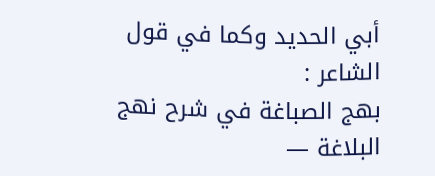أبي الحديد وكما في قول الشاعر :
بهج الصباغة في شرح نهج البلاغة —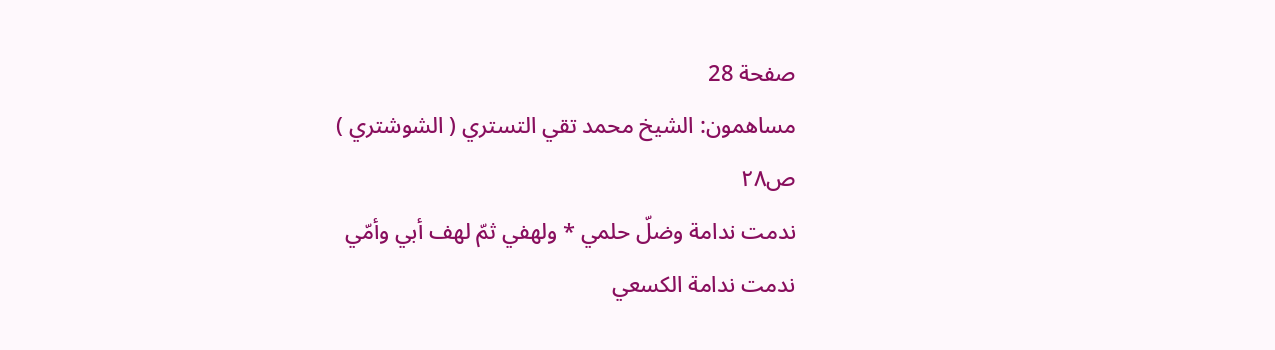صفحة 28
مساهمون: الشيخ محمد تقي التستري ( الشوشتري )
ص٢٨
ندمت ندامة وضلّ حلمي * ولهفي ثمّ لهف أبي وأمّي
ندمت ندامة الكسعي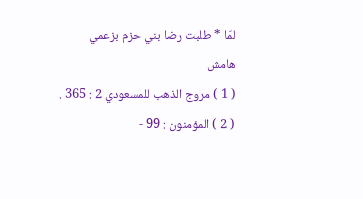لمّا * طلبت رضا بني حزم بزعمي
هامش
( 1 ) مروج الذهب للمسعودي 2 : 365 .
( 2 ) المؤمنون : 99 -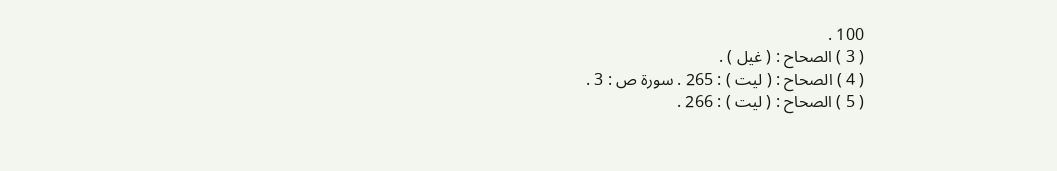100 .
( 3 ) الصحاح : ( غيل ) .
( 4 ) الصحاح : ( ليت ) : 265 . سورة ص : 3 .
( 5 ) الصحاح : ( ليت ) : 266 .